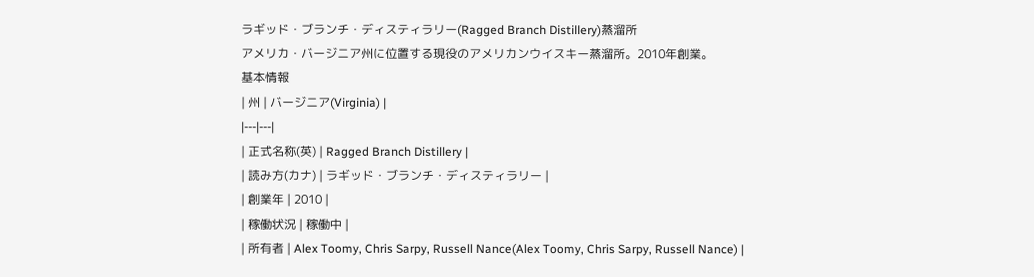ラギッド・ブランチ・ディスティラリー(Ragged Branch Distillery)蒸溜所
アメリカ・バージニア州に位置する現役のアメリカンウイスキー蒸溜所。2010年創業。
基本情報
| 州 | バージニア(Virginia) |
|---|---|
| 正式名称(英) | Ragged Branch Distillery |
| 読み方(カナ) | ラギッド・ブランチ・ディスティラリー |
| 創業年 | 2010 |
| 稼働状況 | 稼働中 |
| 所有者 | Alex Toomy, Chris Sarpy, Russell Nance(Alex Toomy, Chris Sarpy, Russell Nance) |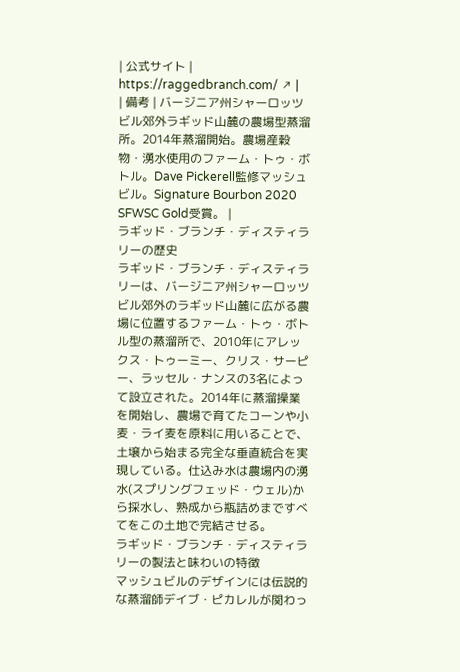| 公式サイト | https://raggedbranch.com/ ↗ |
| 備考 | バージニア州シャーロッツビル郊外ラギッド山麓の農場型蒸溜所。2014年蒸溜開始。農場産穀物・湧水使用のファーム・トゥ・ボトル。Dave Pickerell監修マッシュビル。Signature Bourbon 2020 SFWSC Gold受賞。 |
ラギッド・ブランチ・ディスティラリーの歴史
ラギッド・ブランチ・ディスティラリーは、バージニア州シャーロッツビル郊外のラギッド山麓に広がる農場に位置するファーム・トゥ・ボトル型の蒸溜所で、2010年にアレックス・トゥーミー、クリス・サーピー、ラッセル・ナンスの3名によって設立された。2014年に蒸溜操業を開始し、農場で育てたコーンや小麦・ライ麦を原料に用いることで、土壌から始まる完全な垂直統合を実現している。仕込み水は農場内の湧水(スプリングフェッド・ウェル)から採水し、熟成から瓶詰めまですべてをこの土地で完結させる。
ラギッド・ブランチ・ディスティラリーの製法と味わいの特徴
マッシュビルのデザインには伝説的な蒸溜師デイブ・ピカレルが関わっ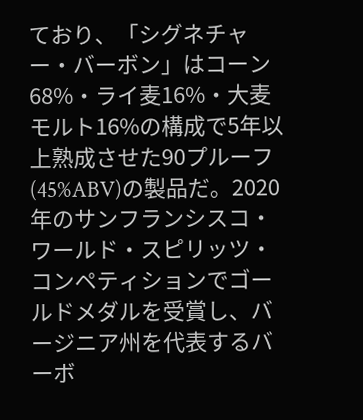ており、「シグネチャー・バーボン」はコーン68%・ライ麦16%・大麦モルト16%の構成で5年以上熟成させた90プルーフ(45%ABV)の製品だ。2020年のサンフランシスコ・ワールド・スピリッツ・コンペティションでゴールドメダルを受賞し、バージニア州を代表するバーボ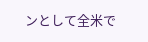ンとして全米で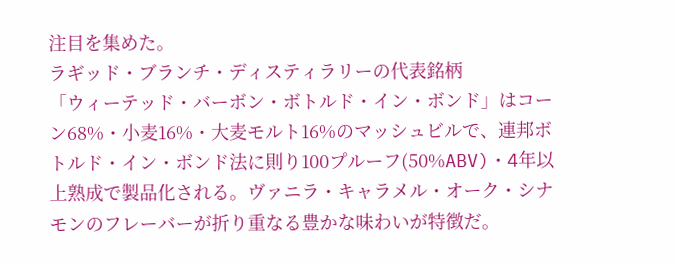注目を集めた。
ラギッド・ブランチ・ディスティラリーの代表銘柄
「ウィーテッド・バーボン・ボトルド・イン・ボンド」はコーン68%・小麦16%・大麦モルト16%のマッシュビルで、連邦ボトルド・イン・ボンド法に則り100プルーフ(50%ABV)・4年以上熟成で製品化される。ヴァニラ・キャラメル・オーク・シナモンのフレーバーが折り重なる豊かな味わいが特徴だ。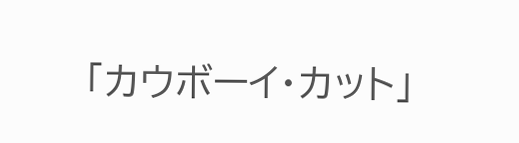「カウボーイ・カット」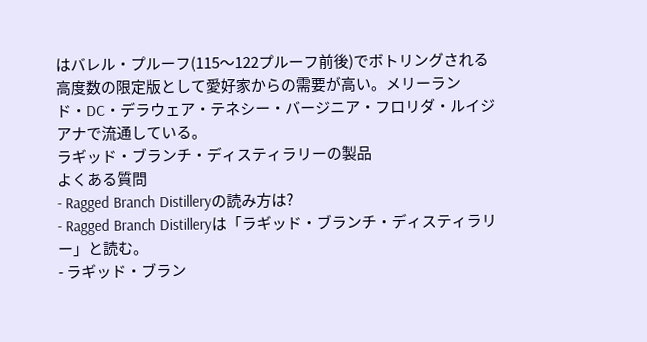はバレル・プルーフ(115〜122プルーフ前後)でボトリングされる高度数の限定版として愛好家からの需要が高い。メリーランド・DC・デラウェア・テネシー・バージニア・フロリダ・ルイジアナで流通している。
ラギッド・ブランチ・ディスティラリーの製品
よくある質問
- Ragged Branch Distilleryの読み方は?
- Ragged Branch Distilleryは「ラギッド・ブランチ・ディスティラリー」と読む。
- ラギッド・ブラン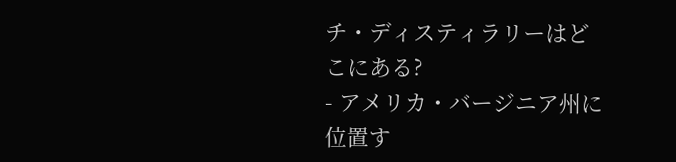チ・ディスティラリーはどこにある?
- アメリカ・バージニア州に位置す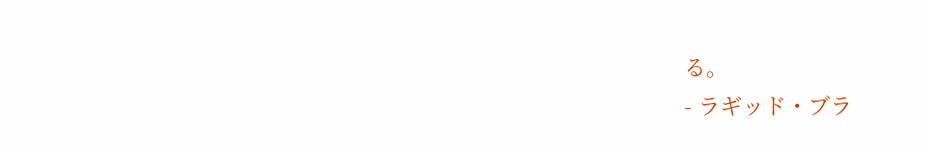る。
- ラギッド・ブラ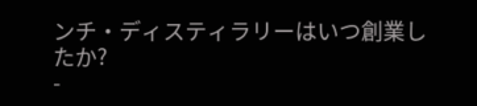ンチ・ディスティラリーはいつ創業したか?
-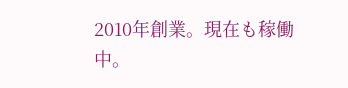2010年創業。現在も稼働中。